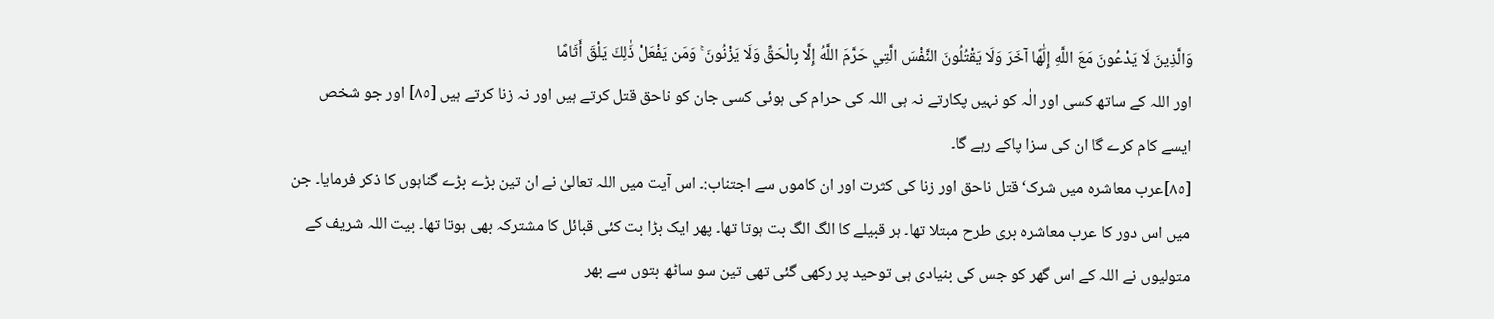وَالَّذِينَ لَا يَدْعُونَ مَعَ اللَّهِ إِلَٰهًا آخَرَ وَلَا يَقْتُلُونَ النَّفْسَ الَّتِي حَرَّمَ اللَّهُ إِلَّا بِالْحَقِّ وَلَا يَزْنُونَ ۚ وَمَن يَفْعَلْ ذَٰلِكَ يَلْقَ أَثَامًا
اور اللہ کے ساتھ کسی اور الٰہ کو نہیں پکارتے نہ ہی اللہ کی حرام کی ہوئی کسی جان کو ناحق قتل کرتے ہیں اور نہ زنا کرتے ہیں [٨٥] اور جو شخص ایسے کام کرے گا ان کی سزا پاکے رہے گا۔
[٨٥]عرب معاشرہ میں شرک‘قتل ناحق اور زنا کی کثرت اور ان کاموں سے اجتناب:۔ اس آیت میں اللہ تعالیٰ نے ان تین بڑے بڑے گناہوں کا ذکر فرمایا۔ جن میں اس دور کا عرب معاشرہ بری طرح مبتلا تھا۔ ہر قبیلے کا الگ الگ بت ہوتا تھا۔ پھر ایک بڑا بت کئی قبائل کا مشترکہ بھی ہوتا تھا۔ بیت اللہ شریف کے متولیوں نے اللہ کے اس گھر کو جس کی بنیادی ہی توحید پر رکھی گئی تھی تین سو ساٹھ بتوں سے بھر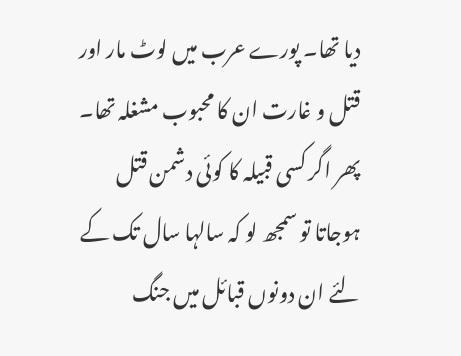دیا تھا۔ پورے عرب میں لوٹ مار اور قتل و غارت ان کا محبوب مشغلہ تھا۔ پھر اگر کسی قبیلہ کا کوئی دشمن قتل ہوجاتا تو سمجھ لو کہ سالہا سال تک کے لئے ان دونوں قبائل میں جنگ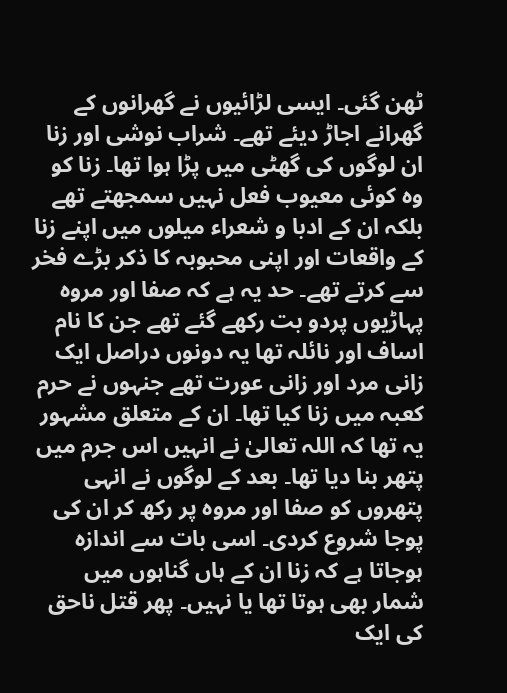ٹھن گئی۔ ایسی لڑائیوں نے گھرانوں کے گھرانے اجاڑ دیئے تھے۔ شراب نوشی اور زنا ان لوگوں کی گھٹی میں پڑا ہوا تھا۔ زنا کو وہ کوئی معیوب فعل نہیں سمجھتے تھے بلکہ ان کے ادبا و شعراء میلوں میں اپنے زنا کے واقعات اور اپنی محبوبہ کا ذکر بڑے فخر سے کرتے تھے۔ حد یہ ہے کہ صفا اور مروہ پہاڑیوں پردو بت رکھے گئے تھے جن کا نام اساف اور نائلہ تھا یہ دونوں دراصل ایک زانی مرد اور زانی عورت تھے جنہوں نے حرم کعبہ میں زنا کیا تھا۔ ان کے متعلق مشہور یہ تھا کہ اللہ تعالیٰ نے انہیں اس جرم میں پتھر بنا دیا تھا۔ بعد کے لوگوں نے انہی پتھروں کو صفا اور مروہ پر رکھ کر ان کی پوجا شروع کردی۔ اسی بات سے اندازہ ہوجاتا ہے کہ زنا ان کے ہاں گناہوں میں شمار بھی ہوتا تھا یا نہیں۔ پھر قتل ناحق کی ایک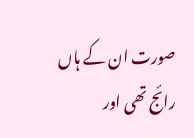صورت ان کے ہاں رائج تھی اور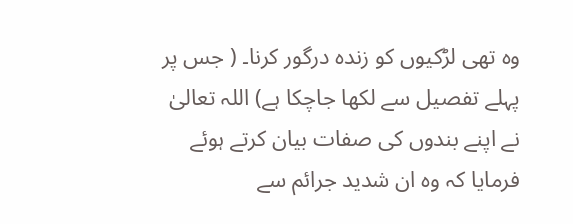وہ تھی لڑکیوں کو زندہ درگور کرنا۔ ( جس پر پہلے تفصیل سے لکھا جاچکا ہے) اللہ تعالیٰ نے اپنے بندوں کی صفات بیان کرتے ہوئے فرمایا کہ وہ ان شدید جرائم سے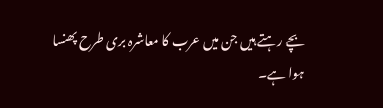بچے رہتے ہیں جن میں عرب کا معاشرہ بری طرح پھنسا ہوا ہے۔